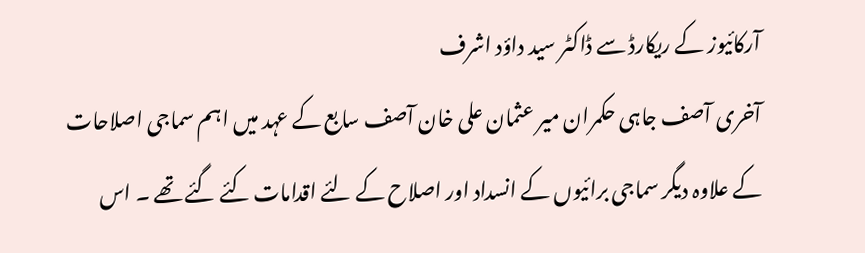آرکائیوز کے ریکارڈ سے ڈاکٹر سید داؤد اشرف
آخری آصف جاہی حکمران میر عثمان علی خان آصف سابع کے عہد میں اہم سماجی اصلاحات کے علاوہ دیگر سماجی برائیوں کے انسداد اور اصلاح کے لئے اقدامات کئے گئے تھے ۔ اس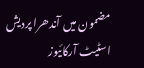مضمون میں آندھرا پردیش اسٹیٹ آرکائیوز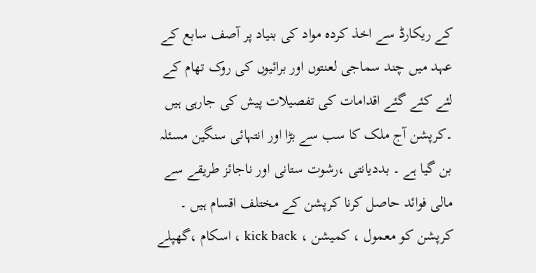کے ریکارڈ سے اخذ کردہ مواد کی بنیاد پر آصف سابع کے عہد میں چند سماجی لعنتوں اور برائیوں کی روک تھام کے لئے کئے گئے اقدامات کی تفصیلات پیش کی جارہی ہیں ۔کرپشن آج ملک کا سب سے بڑا اور انتہائی سنگین مسئلہ بن گیا ہے ۔ بددیانتی ،رشوت ستانی اور ناجائز طریقے سے مالی فوائد حاصل کرنا کرپشن کے مختلف اقسام ہیں ۔ کرپشن کو معمول ، کمیشن ، kick back ، اسکام ،گھپلے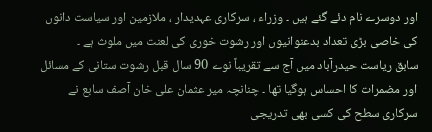اور دوسرے نام دئے گئے ہیں ۔ وزراء ، سرکاری عہدیدار ، ملازمین اور سیاست دانوں کی خاصی بڑی تعداد بدعنوانیوں اور رشوت خوری کی لعنت میں ملوث ہے ۔
سابق ریاست حیدرآباد میں آج سے تقریباً نوے 90 سال قبل رشوت ستانی کے مسائل اور مضمرات کا احساس ہوگیا تھا ۔ چنانچہ میر عثمان علی خان آصف سابع نے سرکاری سطح کی کسی بھی تدریجی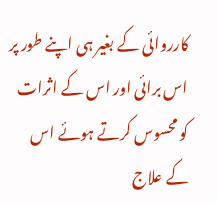کارروائی کے بغیر ہی اپنے طور پر اس برائی اور اس کے اثرات کو محسوس کرتے ہوئے اس کے علاج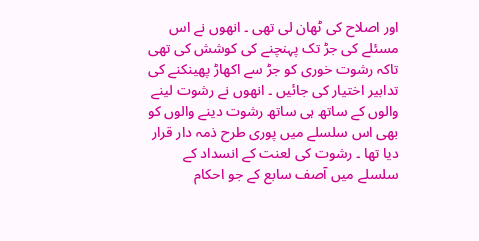اور اصلاح کی ٹھان لی تھی ۔ انھوں نے اس مسئلے کی جڑ تک پہنچنے کی کوشش کی تھی تاکہ رشوت خوری کو جڑ سے اکھاڑ پھینکنے کی تدابیر اختیار کی جائیں ۔ انھوں نے رشوت لینے والوں کے ساتھ ہی ساتھ رشوت دینے والوں کو بھی اس سلسلے میں پوری طرح ذمہ دار قرار دیا تھا ۔ رشوت کی لعنت کے انسداد کے سلسلے میں آصف سابع کے جو احکام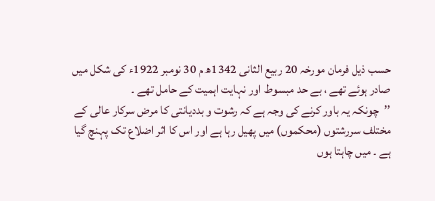حسب ذیل فرمان مورخہ 20 ربیع الثانی 1342ھ م 30 نومبر 1922ء کی شکل میں صادر ہوئے تھے ، بے حد مبسوط اور نہایت اہمیت کے حامل تھے ۔
’’چونکہ یہ باور کرنے کی وجہ ہے کہ رشوت و بددیانتی کا مرض سرکار عالی کے مختلف سررشتوں (محکموں) میں پھیل رہا ہے اور اس کا اثر اضلاع تک پہنچ گیا ہے ۔ میں چاہتا ہوں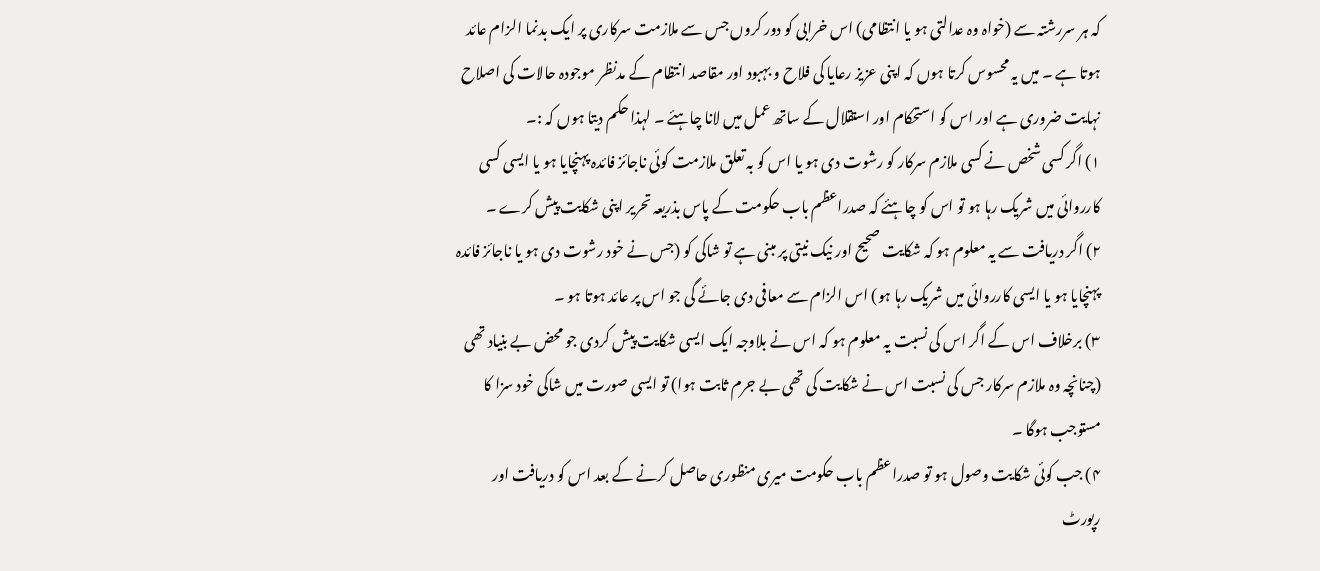کہ ہر سررشتہ سے (خواہ وہ عدالتی ہو یا انتظامی) اس خرابی کو دور کروں جس سے ملازمت سرکاری پر ایک بدنما الزام عائد ہوتا ہے ۔ میں یہ محسوس کرتا ہوں کہ اپنی عزیز رعایا کی فلاح و بہبود اور مقاصد انتظام کے مدنظر موجودہ حالات کی اصلاح نہایت ضروری ہے اور اس کو استحکام اور استقلال کے ساتھ عمل میں لانا چاہئے ۔ لہذا حکم دیتا ہوں کہ :۔
۱) اگر کسی شخص نے کسی ملازم سرکار کو رشوت دی ہو یا اس کو بہ تعلق ملازمت کوئی ناجائز فائدہ پہنچایا ہو یا ایسی کسی کارروائی میں شریک رہا ہو تو اس کو چاہئے کہ صدراعظم باب حکومت کے پاس بذریعہ تحریر اپنی شکایت پیش کرے ۔
۲) اگر دریافت سے یہ معلوم ہو کہ شکایت صحیح اور نیک نیتی پر مبنی ہے تو شاکی کو (جس نے خود رشوت دی ہو یا ناجائز فائدہ پہنچایا ہو یا ایسی کارروائی میں شریک رہا ہو) اس الزام سے معافی دی جائے گی جو اس پر عائد ہوتا ہو ۔
۳) برخلاف اس کے اگر اس کی نسبت یہ معلوم ہو کہ اس نے بلاوجہ ایک ایسی شکایت پیش کردی جو محض بے بنیاد تھی (چنانچہ وہ ملازم سرکار جس کی نسبت اس نے شکایت کی تھی بے جرم ثابت ہوا) تو ایسی صورت میں شاکی خود سزا کا مستوجب ہوگا ۔
۴) جب کوئی شکایت وصول ہو تو صدراعظم باب حکومت میری منظوری حاصل کرنے کے بعد اس کو دریافت اور رپورٹ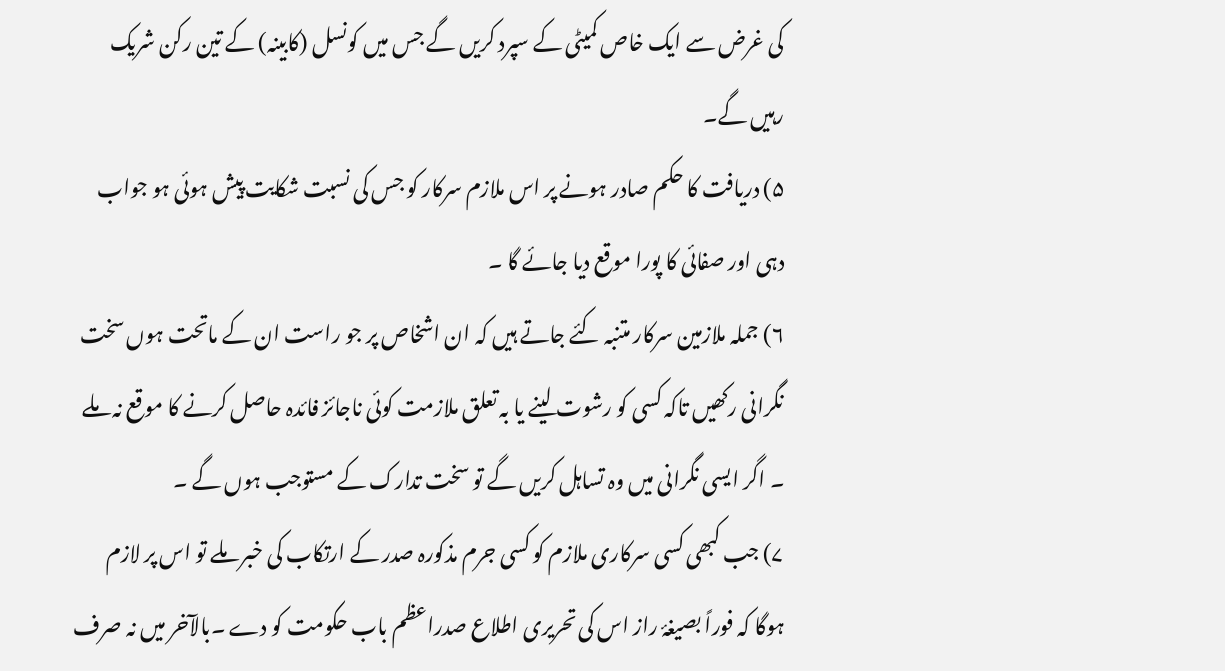کی غرض سے ایک خاص کمیٹی کے سپرد کریں گے جس میں کونسل (کابینہ) کے تین رکن شریک رہیں گے۔
۵) دریافت کا حکم صادر ہونے پر اس ملازم سرکار کو جس کی نسبت شکایت پیش ہوئی ہو جواب دہی اور صفائی کا پورا موقع دیا جائے گا ۔
۶) جملہ ملازمین سرکار متنبہ کئے جاتے ہیں کہ ان اشخاص پر جو راست ان کے ماتحت ہوں سخت نگرانی رکھیں تاکہ کسی کو رشوت لینے یا بہ تعلق ملازمت کوئی ناجائز فائدہ حاصل کرنے کا موقع نہ ملے ۔ اگر ایسی نگرانی میں وہ تساہل کریں گے تو سخت تدارک کے مستوجب ہوں گے ۔
۷) جب کبھی کسی سرکاری ملازم کو کسی جرم مذکورہ صدر کے ارتکاب کی خبر ملے تو اس پر لازم ہوگا کہ فوراً بصیغۂ راز اس کی تحریری اطلاع صدراعظم باب حکومت کو دے ۔بالآخر میں نہ صرف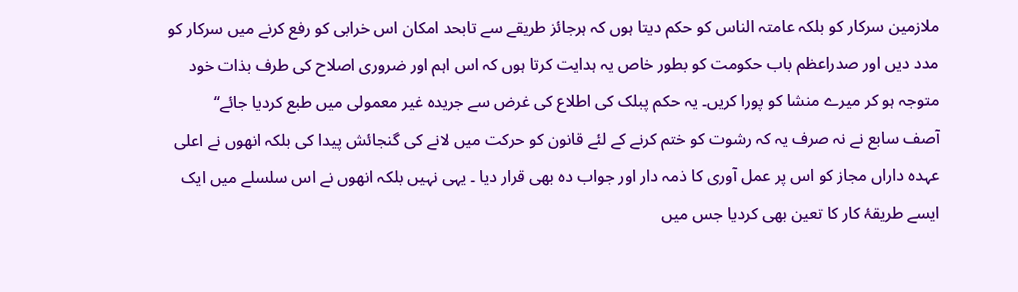ملازمین سرکار کو بلکہ عامتہ الناس کو حکم دیتا ہوں کہ ہرجائز طریقے سے تابحد امکان اس خرابی کو رفع کرنے میں سرکار کو مدد دیں اور صدراعظم باب حکومت کو بطور خاص یہ ہدایت کرتا ہوں کہ اس اہم اور ضروری اصلاح کی طرف بذات خود متوجہ ہو کر میرے منشا کو پورا کریں۔ یہ حکم پبلک کی اطلاع کی غرض سے جریدہ غیر معمولی میں طبع کردیا جائے‘‘
آصف سابع نے نہ صرف یہ کہ رشوت کو ختم کرنے کے لئے قانون کو حرکت میں لانے کی گنجائش پیدا کی بلکہ انھوں نے اعلی عہدہ داراں مجاز کو اس پر عمل آوری کا ذمہ دار اور جواب دہ بھی قرار دیا ۔ یہی نہیں بلکہ انھوں نے اس سلسلے میں ایک ایسے طریقۂ کار کا تعین بھی کردیا جس میں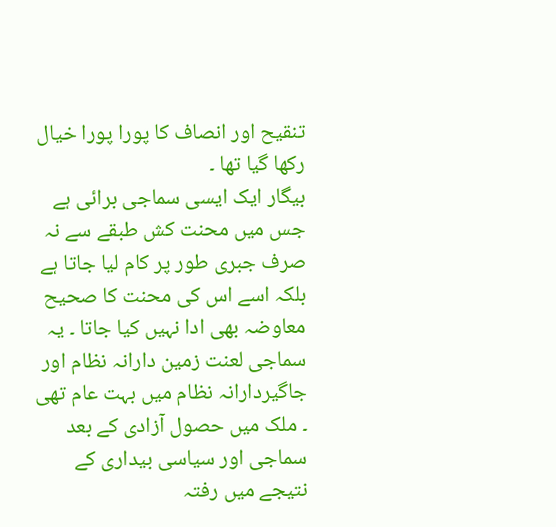تنقیح اور انصاف کا پورا پورا خیال رکھا گیا تھا ۔
بیگار ایک ایسی سماجی برائی ہے جس میں محنت کش طبقے سے نہ صرف جبری طور پر کام لیا جاتا ہے بلکہ اسے اس کی محنت کا صحیح معاوضہ بھی ادا نہیں کیا جاتا ۔ یہ سماجی لعنت زمین دارانہ نظام اور جاگیردارانہ نظام میں بہت عام تھی ۔ ملک میں حصول آزادی کے بعد سماجی اور سیاسی بیداری کے نتیجے میں رفتہ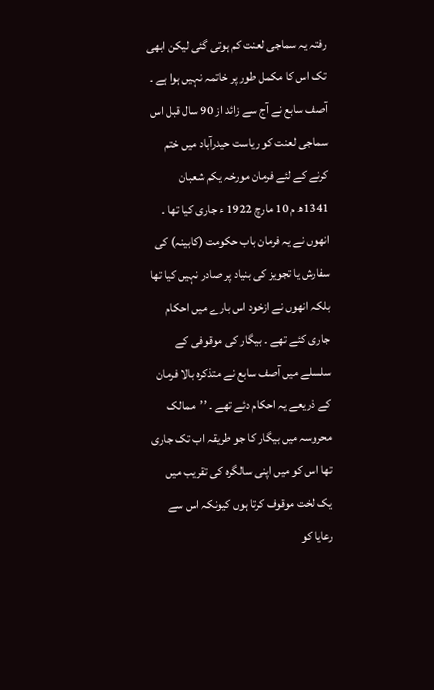رفتہ یہ سماجی لعنت کم ہوتی گئی لیکن ابھی تک اس کا مکمل طور پر خاتمہ نہیں ہوا ہے ۔ آصف سابع نے آج سے زائد از 90 سال قبل اس سماجی لعنت کو ریاست حیدرآباد میں ختم کرنے کے لئے فرمان مورخہ یکم شعبان 1341ھ م 10 مارچ 1922 ء جاری کیا تھا ۔ انھوں نے یہ فرمان باب حکومت (کابینہ) کی سفارش یا تجویز کی بنیاد پر صادر نہیں کیا تھا بلکہ انھوں نے ازخود اس بارے میں احکام جاری کئے تھے ۔ بیگار کی موقوفی کے سلسلے میں آصف سابع نے متذکرہ بالا فرمان کے ذریعے یہ احکام دئے تھے ۔ ’’ممالک محروسہ میں بیگار کا جو طریقہ اب تک جاری تھا اس کو میں اپنی سالگرہ کی تقریب میں یک لخت موقوف کرتا ہوں کیونکہ اس سے رعایا کو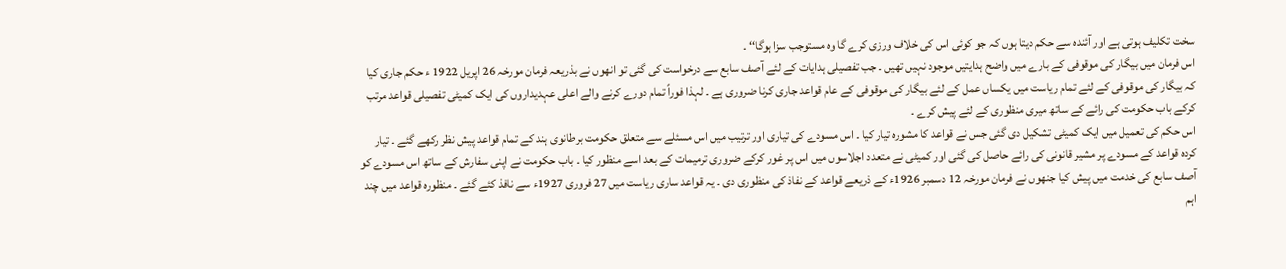سخت تکلیف ہوتی ہے اور آئندہ سے حکم دیتا ہوں کہ جو کوئی اس کی خلاف ورزی کرے گا وہ مستوجب سزا ہوگا‘‘ ۔
اس فرمان میں بیگار کی موقوفی کے بارے میں واضح ہدایتیں موجود نہیں تھیں ۔ جب تفصیلی ہدایات کے لئے آصف سابع سے درخواست کی گئی تو انھوں نے بذریعہ فرمان مورخہ 26 اپریل 1922 ء حکم جاری کیا کہ بیگار کی موقوفی کے لئے تمام ریاست میں یکساں عمل کے لئے بیگار کی موقوفی کے عام قواعد جاری کرنا ضروری ہے ۔ لہذا فوراً تمام دورے کرنے والے اعلی عہدیداروں کی ایک کمیٹی تفصیلی قواعد مرتب کرکے باب حکومت کی رائے کے ساتھ میری منظوری کے لئے پیش کرے ۔
اس حکم کی تعمیل میں ایک کمیٹی تشکیل دی گئی جس نے قواعد کا مشورہ تیار کیا ۔ اس مسودے کی تیاری اور ترتیب میں اس مسئلے سے متعلق حکومت برطانوی ہند کے تمام قواعد پیش نظر رکھے گئے ۔ تیار کردہ قواعد کے مسودے پر مشیر قانونی کی رائے حاصل کی گئی اور کمیٹی نے متعدد اجلاسوں میں اس پر غور کرکے ضروری ترمیمات کے بعد اسے منظور کیا ۔ باب حکومت نے اپنی سفارش کے ساتھ اس مسودے کو آصف سابع کی خدمت میں پیش کیا جنھوں نے فرمان مورخہ 12 دسمبر 1926ء کے ذریعے قواعد کے نفاذ کی منظوری دی ۔ یہ قواعد ساری ریاست میں 27 فروری 1927ء سے نافذ کئے گئے ۔ منظورہ قواعد میں چند اہم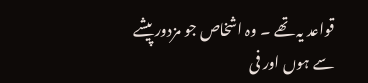قواعد یہ تھے ۔ وہ اشخاص جو مزدور پیشے سے ہوں اور فی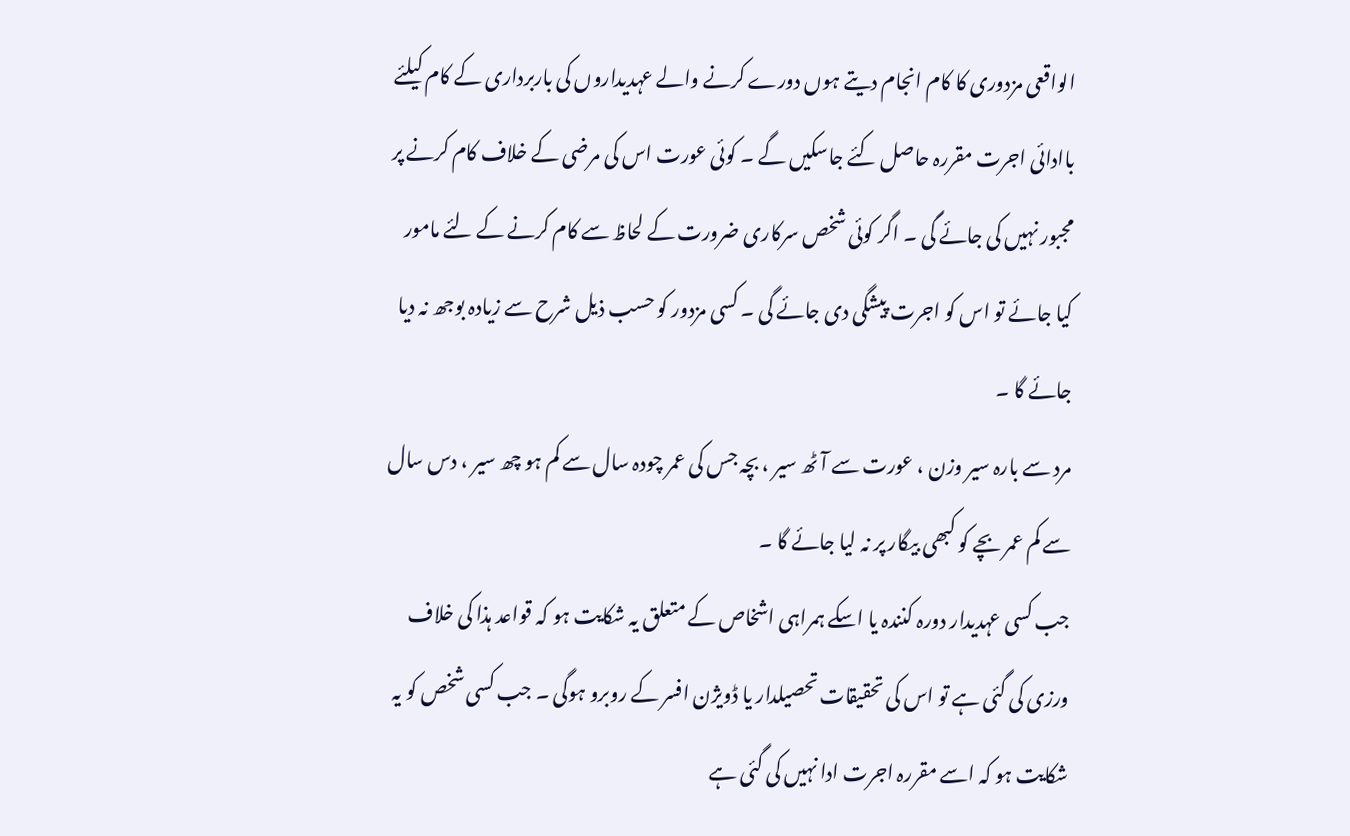الواقعی مزدوری کا کام انجام دیتے ہوں دورے کرنے والے عہدیداروں کی باربرداری کے کام کیلئے باادائی اجرت مقررہ حاصل کئے جاسکیں گے ۔ کوئی عورت اس کی مرضی کے خلاف کام کرنے پر مجبور نہیں کی جائے گی ۔ اگر کوئی شخص سرکاری ضرورت کے لحاظ سے کام کرنے کے لئے مامور کیا جائے تو اس کو اجرت پیشگی دی جائے گی ۔ کسی مزدور کو حسب ذیل شرح سے زیادہ بوجھ نہ دیا جائے گا ۔
مرد سے بارہ سیر وزن ، عورت سے آٹھ سیر ، بچہ جس کی عمر چودہ سال سے کم ہو چھ سیر ، دس سال سے کم عمر بچے کو کبھی بیگار پر نہ لیا جائے گا ۔
جب کسی عہدیدار دورہ کنندہ یا اسکے ہمراہی اشخاص کے متعلق یہ شکایت ہو کہ قواعد ہذا کی خلاف ورزی کی گئی ہے تو اس کی تحقیقات تحصیلدار یا ڈویژن افسر کے روبرو ہوگی ۔ جب کسی شخص کو یہ شکایت ہو کہ اسے مقررہ اجرت ادا نہیں کی گئی ہے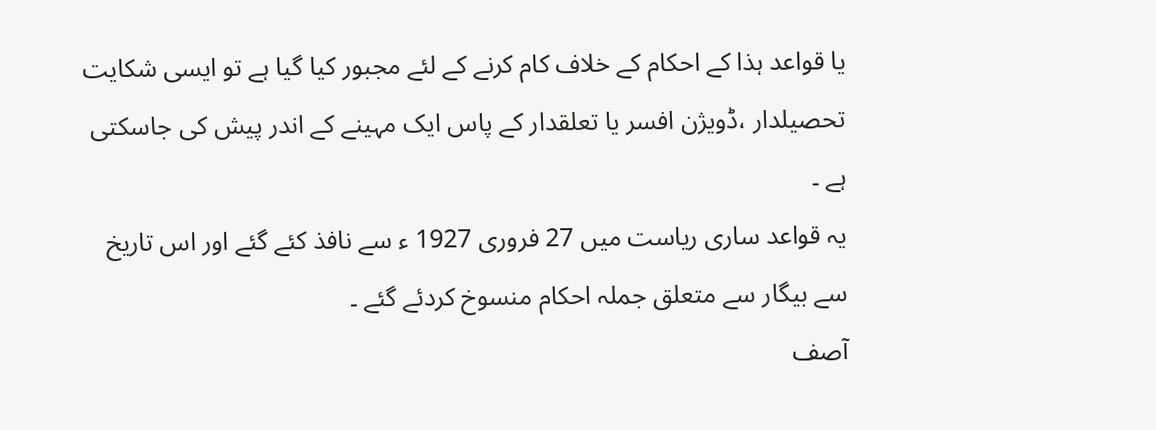یا قواعد ہذا کے احکام کے خلاف کام کرنے کے لئے مجبور کیا گیا ہے تو ایسی شکایت تحصیلدار ،ڈویژن افسر یا تعلقدار کے پاس ایک مہینے کے اندر پیش کی جاسکتی ہے ۔
یہ قواعد ساری ریاست میں 27 فروری 1927 ء سے نافذ کئے گئے اور اس تاریخ سے بیگار سے متعلق جملہ احکام منسوخ کردئے گئے ۔
آصف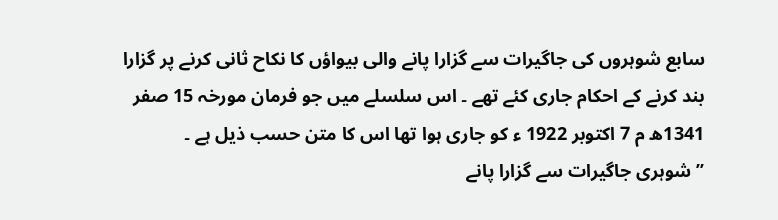سابع شوہروں کی جاگیرات سے گزارا پانے والی بیواؤں کا نکاح ثانی کرنے پر گزارا بند کرنے کے احکام جاری کئے تھے ۔ اس سلسلے میں جو فرمان مورخہ 15 صفر 1341ھ م 7 اکتوبر 1922 ء کو جاری ہوا تھا اس کا متن حسب ذیل ہے ۔
’’شوہری جاگیرات سے گزارا پانے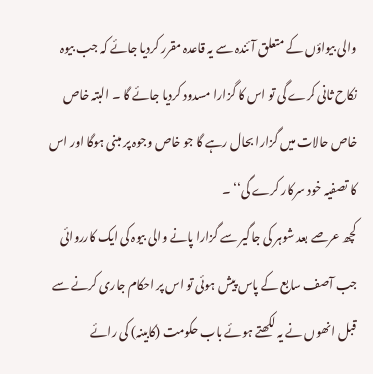والی بیواؤں کے متعلق آئندہ سے یہ قاعدہ مقرر کردیا جائے کہ جب بیوہ نکاح ثانی کرے گی تو اس کا گزارا مسدود کردیا جائے گا ۔ البتہ خاص خاص حالات میں گزارا بحال رہے گا جو خاص وجوہ پر مبنی ہوگا اور اس کا تصفیہ خود سرکار کرے گی‘‘ ۔
کچھ عرصے بعد شوہر کی جاگیر سے گزارا پانے والی بیوہ کی ایک کارروائی جب آصف سابع کے پاس پیش ہوئی تو اس پر احکام جاری کرنے سے قبل انھوں نے یہ لکھتے ہوئے باب حکومت (کابینہ) کی رائے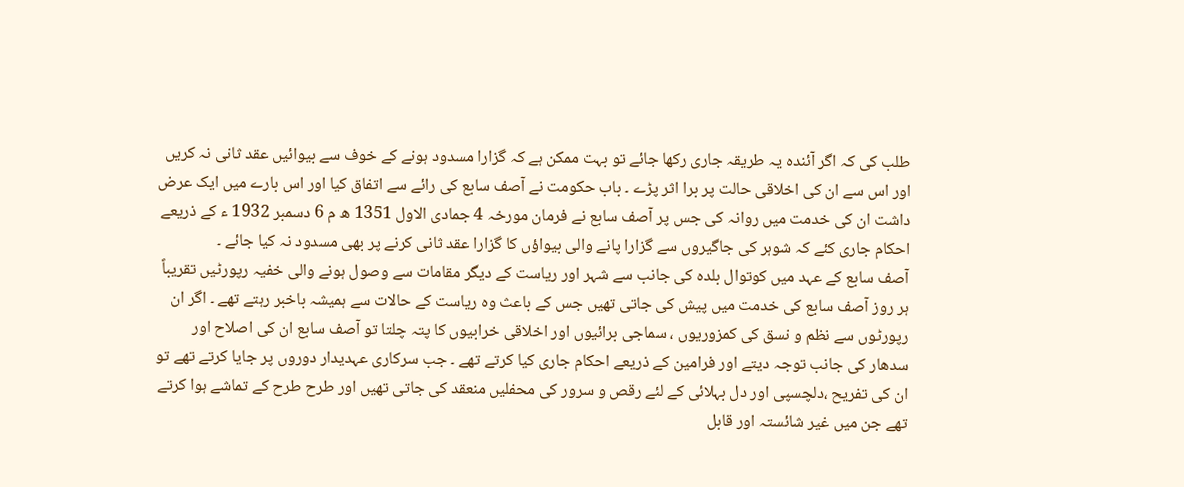طلب کی کہ اگر آئندہ یہ طریقہ جاری رکھا جائے تو بہت ممکن ہے کہ گزارا مسدود ہونے کے خوف سے بیوائیں عقد ثانی نہ کریں اور اس سے ان کی اخلاقی حالت پر برا اثر پڑے ۔ باب حکومت نے آصف سابع کی رائے سے اتفاق کیا اور اس بارے میں ایک عرض داشت ان کی خدمت میں روانہ کی جس پر آصف سابع نے فرمان مورخہ 4 جمادی الاول 1351 ھ م 6 دسمبر 1932 ء کے ذریعے احکام جاری کئے کہ شوہر کی جاگیروں سے گزارا پانے والی بیواؤں کا گزارا عقد ثانی کرنے پر بھی مسدود نہ کیا جائے ۔
آصف سابع کے عہد میں کوتوال بلدہ کی جانب سے شہر اور ریاست کے دیگر مقامات سے وصول ہونے والی خفیہ رپورٹیں تقریباً ہر روز آصف سابع کی خدمت میں پیش کی جاتی تھیں جس کے باعث وہ ریاست کے حالات سے ہمیشہ باخبر رہتے تھے ۔ اگر ان رپورٹوں سے نظم و نسق کی کمزوریوں ، سماجی برائیوں اور اخلاقی خرابیوں کا پتہ چلتا تو آصف سابع ان کی اصلاح اور سدھار کی جانب توجہ دیتے اور فرامین کے ذریعے احکام جاری کیا کرتے تھے ۔ جب سرکاری عہدیدار دوروں پر جایا کرتے تھے تو ان کی تفریح ،دلچسپی اور دل بہلائی کے لئے رقص و سرور کی محفلیں منعقد کی جاتی تھیں اور طرح طرح کے تماشے ہوا کرتے تھے جن میں غیر شائستہ اور قابل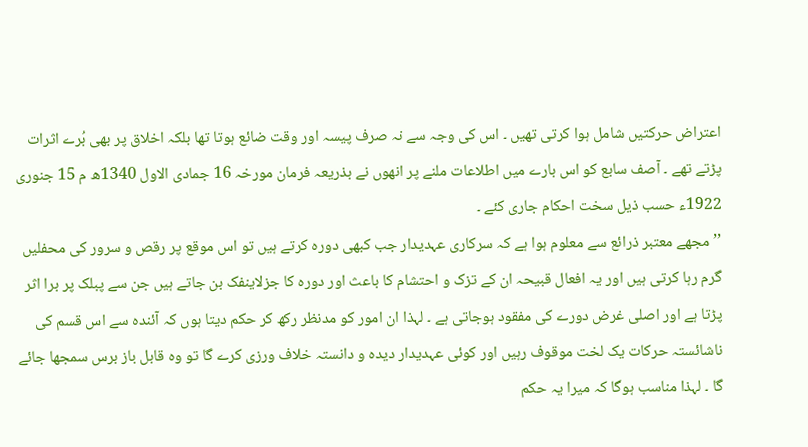اعتراض حرکتیں شامل ہوا کرتی تھیں ۔ اس کی وجہ سے نہ صرف پیسہ اور وقت ضائع ہوتا تھا بلکہ اخلاق پر بھی بُرے اثرات پڑتے تھے ۔ آصف سابع کو اس بارے میں اطلاعات ملنے پر انھوں نے بذریعہ فرمان مورخہ 16 جمادی الاول 1340ھ م 15 جنوری 1922ء حسب ذیل سخت احکام جاری کئے ۔
’’مجھے معتبر ذرائع سے معلوم ہوا ہے کہ سرکاری عہدیدار جب کبھی دورہ کرتے ہیں تو اس موقع پر رقص و سرور کی محفلیں گرم رہا کرتی ہیں اور یہ افعال قبیحہ ان کے تزک و احتشام کا باعث اور دورہ کا جزلاینفک بن جاتے ہیں جن سے پبلک پر برا اثر پڑتا ہے اور اصلی غرض دورے کی مفقود ہوجاتی ہے ۔ لہذا ان امور کو مدنظر رکھ کر حکم دیتا ہوں کہ آئندہ سے اس قسم کی ناشائستہ حرکات یک لخت موقوف رہیں اور کوئی عہدیدار دیدہ و دانستہ خلاف ورزی کرے گا تو وہ قابل باز برس سمجھا جائے گا ۔ لہذا مناسب ہوگا کہ میرا یہ حکم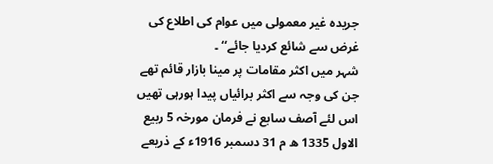جریدہ غیر معمولی میں عوام کی اطلاع کی غرض سے شائع کردیا جائے‘‘ ۔
شہر میں اکثر مقامات پر مینا بازار قائم تھے جن کی وجہ سے اکثر برائیاں پیدا ہورہی تھیں اس لئے آصف سابع نے فرمان مورخہ 5 ربیع الاول 1335 ھ م 31 دسمبر 1916ء کے ذریعے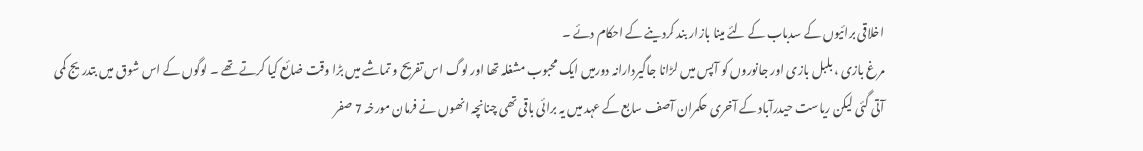اخلاقی برائیوں کے سدباب کے لئے مینا بازار بند کردینے کے احکام دئے ۔
مرغ بازی ، بلبل بازی اور جانوروں کو آپس میں لڑانا جاگیردارانہ دورمیں ایک محبوب مشغلہ تھا اور لوگ اس تفریح و تماشے میں بڑا وقت ضائع کیا کرتے تھے ۔ لوگوں کے اس شوق میں بتدریج کمی آتی گئی لیکن ریاست حیدرآباد کے آخری حکمران آصف سابع کے عہد میں یہ برائی باقی تھی چنانچہ انھوں نے فرمان مورخہ 7 صفر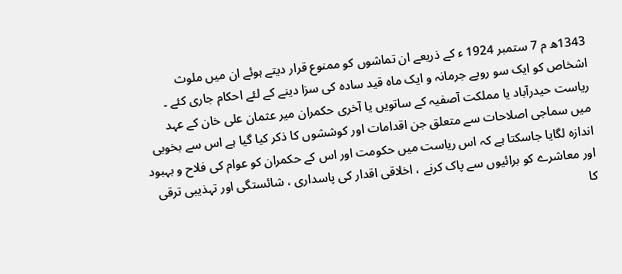1343ھ م 7 ستمبر 1924 ء کے ذریعے ان تماشوں کو ممنوع قرار دیتے ہوئے ان میں ملوث اشخاص کو ایک سو روپے جرمانہ و ایک ماہ قید سادہ کی سزا دینے کے لئے احکام جاری کئے ۔
ریاست حیدرآباد یا مملکت آصفیہ کے ساتویں یا آخری حکمران میر عثمان علی خان کے عہد میں سماجی اصلاحات سے متعلق جن اقدامات اور کوششوں کا ذکر کیا گیا ہے اس سے بخوبی اندازہ لگایا جاسکتا ہے کہ اس ریاست میں حکومت اور اس کے حکمران کو عوام کی فلاح و بہبود اور معاشرے کو برائیوں سے پاک کرنے ، اخلاقی اقدار کی پاسداری ، شائستگی اور تہذیبی ترقی کا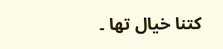کتنا خیال تھا ۔